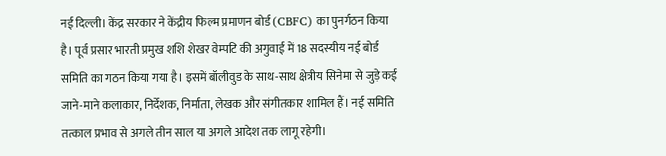नई दिल्ली। केंद्र सरकार ने केंद्रीय फिल्म प्रमाणन बोर्ड (CBFC) का पुनर्गठन किया है। पूर्व प्रसार भारती प्रमुख शशि शेखर वेम्पटि की अगुवाई में 18 सदस्यीय नई बोर्ड समिति का गठन किया गया है। इसमें बॉलीवुड के साथ-साथ क्षेत्रीय सिनेमा से जुड़े कई जाने-माने कलाकार, निर्देशक, निर्माता, लेखक और संगीतकार शामिल हैं। नई समिति तत्काल प्रभाव से अगले तीन साल या अगले आदेश तक लागू रहेगी।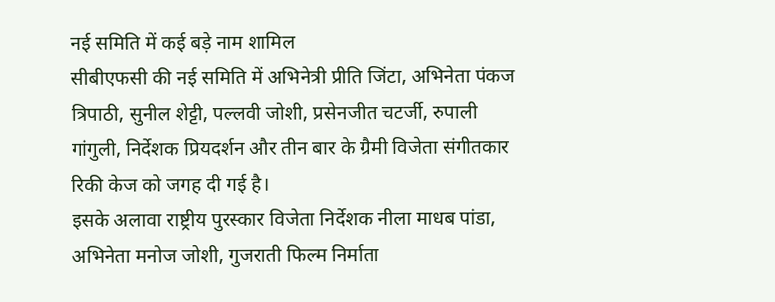नई समिति में कई बड़े नाम शामिल
सीबीएफसी की नई समिति में अभिनेत्री प्रीति जिंटा, अभिनेता पंकज त्रिपाठी, सुनील शेट्टी, पल्लवी जोशी, प्रसेनजीत चटर्जी, रुपाली गांगुली, निर्देशक प्रियदर्शन और तीन बार के ग्रैमी विजेता संगीतकार रिकी केज को जगह दी गई है।
इसके अलावा राष्ट्रीय पुरस्कार विजेता निर्देशक नीला माधब पांडा, अभिनेता मनोज जोशी, गुजराती फिल्म निर्माता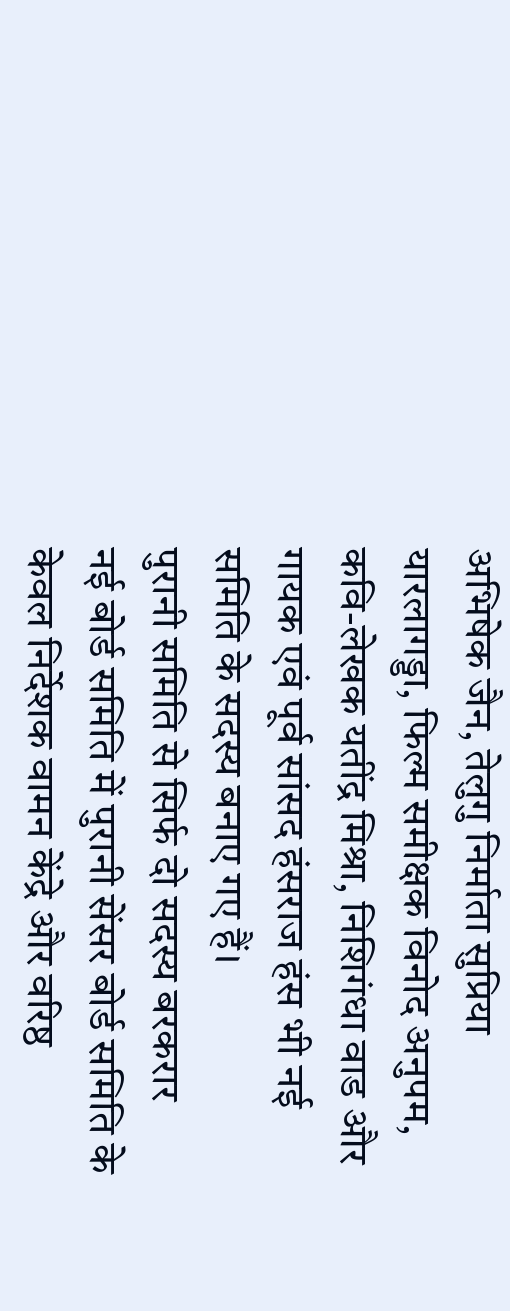अभिषेक जैन, तेलुगु निर्माता सुप्रिया यारलागड्डा, फिल्म समीक्षक विनोद अनुपम, कवि-लेखक यतींद्र मिश्रा, निशिगंधा वाड और गायक एवं पूर्व सांसद हंसराज हंस भी नई समिति के सदस्य बनाए गए हैं।
पुरानी समिति से सिर्फ दो सदस्य बरकरार
नई बोर्ड समिति में पुरानी सेंसर बोर्ड समिति के केवल निर्देशक वामन केंद्रे और वरिष्ठ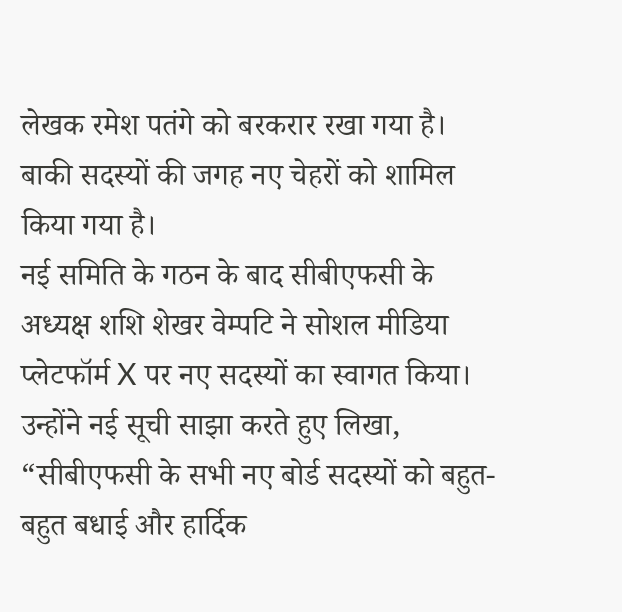लेखक रमेश पतंगे को बरकरार रखा गया है। बाकी सदस्यों की जगह नए चेहरों को शामिल किया गया है।
नई समिति के गठन के बाद सीबीएफसी के अध्यक्ष शशि शेखर वेम्पटि ने सोशल मीडिया प्लेटफॉर्म X पर नए सदस्यों का स्वागत किया। उन्होंने नई सूची साझा करते हुए लिखा, “सीबीएफसी के सभी नए बोर्ड सदस्यों को बहुत-बहुत बधाई और हार्दिक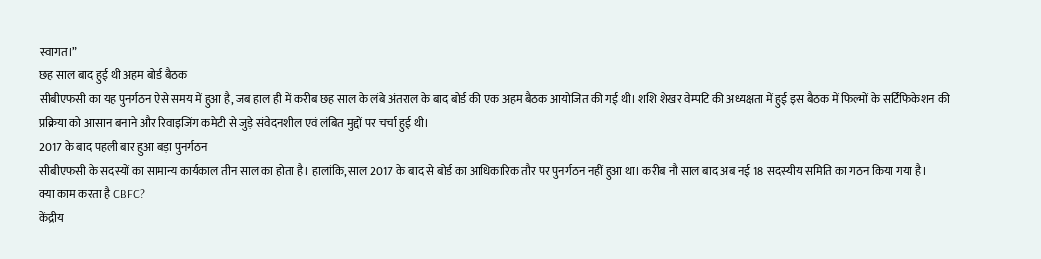स्वागत।”
छह साल बाद हुई थी अहम बोर्ड बैठक
सीबीएफसी का यह पुनर्गठन ऐसे समय में हुआ है, जब हाल ही में करीब छह साल के लंबे अंतराल के बाद बोर्ड की एक अहम बैठक आयोजित की गई थी। शशि शेखर वेम्पटि की अध्यक्षता में हुई इस बैठक में फिल्मों के सर्टिफिकेशन की प्रक्रिया को आसान बनाने और रिवाइजिंग कमेटी से जुड़े संवेदनशील एवं लंबित मुद्दों पर चर्चा हुई थी।
2017 के बाद पहली बार हुआ बड़ा पुनर्गठन
सीबीएफसी के सदस्यों का सामान्य कार्यकाल तीन साल का होता है। हालांकि, साल 2017 के बाद से बोर्ड का आधिकारिक तौर पर पुनर्गठन नहीं हुआ था। करीब नौ साल बाद अब नई 18 सदस्यीय समिति का गठन किया गया है।
क्या काम करता है CBFC?
केंद्रीय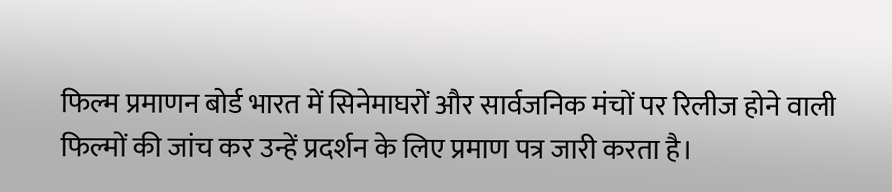फिल्म प्रमाणन बोर्ड भारत में सिनेमाघरों और सार्वजनिक मंचों पर रिलीज होने वाली फिल्मों की जांच कर उन्हें प्रदर्शन के लिए प्रमाण पत्र जारी करता है।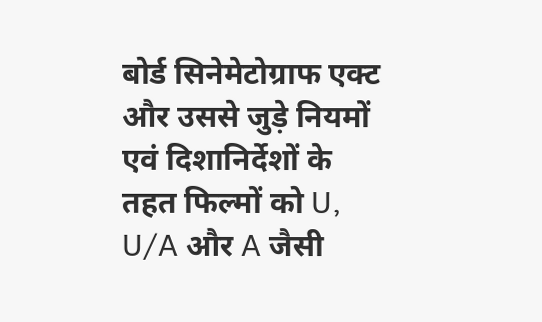बोर्ड सिनेमेटोग्राफ एक्ट और उससे जुड़े नियमों एवं दिशानिर्देशों के तहत फिल्मों को U, U/A और A जैसी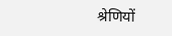श्रेणियों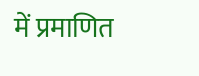में प्रमाणित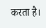करता है।